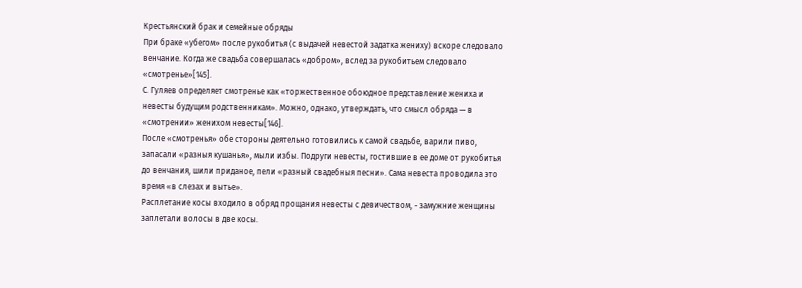Крестьянский брак и семейные обряды
При браке «убегом» после рукобитья (с выдачей невестой задатка жениху) вскоре следовало венчание. Когда же свадьба совершалась «добром», вслед за рукобитьем следовало «смотренье»[145].
С. Гуляев определяет смотренье как «торжественное обоюдное представление жениха и невесты будущим родственникам». Можно, однако, утверждать, что смысл обряда — в «смотрении» женихом невесты[146].
После «смотренья» обе стороны деятельно готовились к самой свадьбе, варили пиво, запасали «разныя кушанья», мыли избы. Подруги невесты, гостившие в ее доме от рукобитья до венчания, шили приданое, пели «разный свадебныя песни». Сама невеста проводила это время «в слезах и вытье».
Расплетание косы входило в обряд прощания невесты с девичеством, - замужние женщины заплетали волосы в две косы.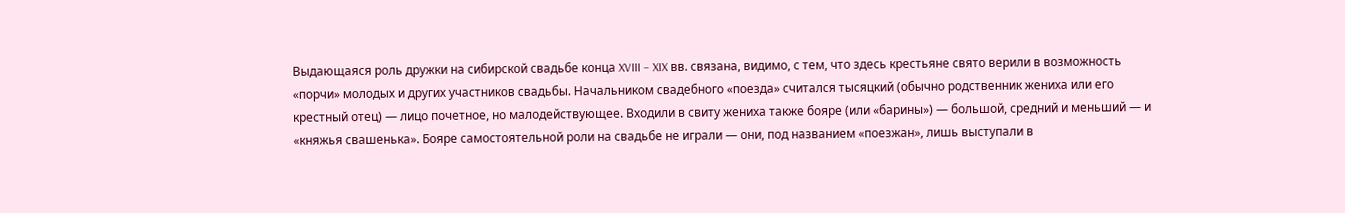Выдающаяся роль дружки на сибирской свадьбе конца XVIII – XIX вв. связана, видимо, с тем, что здесь крестьяне свято верили в возможность «порчи» молодых и других участников свадьбы. Начальником свадебного «поезда» считался тысяцкий (обычно родственник жениха или его крестный отец) — лицо почетное, но малодействующее. Входили в свиту жениха также бояре (или «барины») — большой, средний и меньший — и «княжья свашенька». Бояре самостоятельной роли на свадьбе не играли — они, под названием «поезжан», лишь выступали в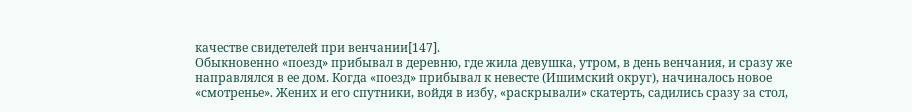качестве свидетелей при венчании[147].
Обыкновенно «поезд» прибывал в деревню, где жила девушка, утром, в день венчания, и сразу же направлялся в ее дом. Когда «поезд» прибывал к невесте (Ишимский округ), начиналось новое «смотренье». Жених и его спутники, войдя в избу, «раскрывали» скатерть, садились сразу за стол,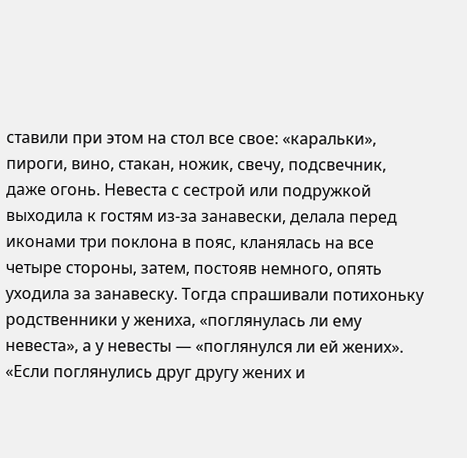ставили при этом на стол все свое: «каральки», пироги, вино, стакан, ножик, свечу, подсвечник, даже огонь. Невеста с сестрой или подружкой выходила к гостям из-за занавески, делала перед иконами три поклона в пояс, кланялась на все четыре стороны, затем, постояв немного, опять уходила за занавеску. Тогда спрашивали потихоньку родственники у жениха, «поглянулась ли ему невеста», а у невесты — «поглянулся ли ей жених». «Если поглянулись друг другу жених и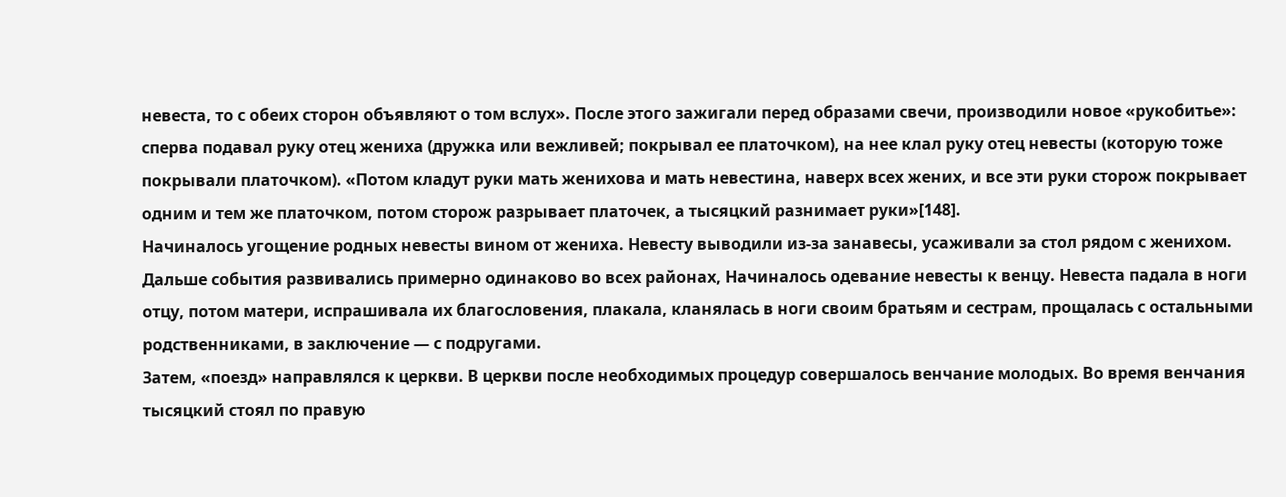невеста, то с обеих сторон объявляют о том вслух». После этого зажигали перед образами свечи, производили новое «рукобитье»: сперва подавал руку отец жениха (дружка или вежливей; покрывал ее платочком), на нее клал руку отец невесты (которую тоже покрывали платочком). «Потом кладут руки мать женихова и мать невестина, наверх всех жених, и все эти руки сторож покрывает одним и тем же платочком, потом сторож разрывает платочек, а тысяцкий разнимает руки»[148].
Начиналось угощение родных невесты вином от жениха. Невесту выводили из-за занавесы, усаживали за стол рядом с женихом.
Дальше события развивались примерно одинаково во всех районах, Начиналось одевание невесты к венцу. Невеста падала в ноги отцу, потом матери, испрашивала их благословения, плакала, кланялась в ноги своим братьям и сестрам, прощалась с остальными родственниками, в заключение — с подругами.
Затем, «поезд» направлялся к церкви. В церкви после необходимых процедур совершалось венчание молодых. Во время венчания тысяцкий стоял по правую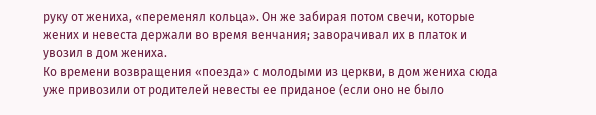руку от жениха, «переменял кольца». Он же забирая потом свечи, которые жених и невеста держали во время венчания; заворачивал их в платок и увозил в дом жениха.
Ко времени возвращения «поезда» с молодыми из церкви, в дом жениха сюда уже привозили от родителей невесты ее приданое (если оно не было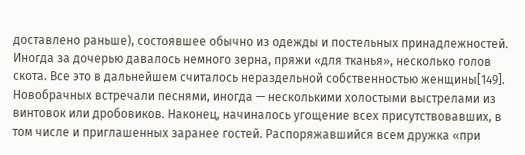доставлено раньше), состоявшее обычно из одежды и постельных принадлежностей. Иногда за дочерью давалось немного зерна, пряжи «для тканья», несколько голов скота. Все это в дальнейшем считалось нераздельной собственностью женщины[149].
Новобрачных встречали песнями, иногда — несколькими холостыми выстрелами из винтовок или дробовиков. Наконец, начиналось угощение всех присутствовавших, в том числе и приглашенных заранее гостей. Распоряжавшийся всем дружка «при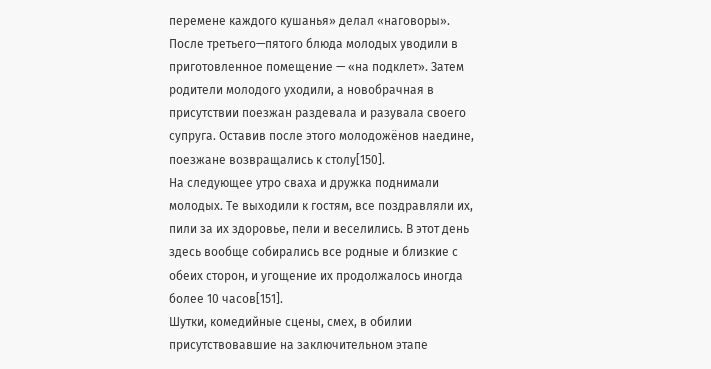перемене каждого кушанья» делал «наговоры». После третьего—пятого блюда молодых уводили в приготовленное помещение — «на подклет». Затем родители молодого уходили, а новобрачная в присутствии поезжан раздевала и разувала своего супруга. Оставив после этого молодожёнов наедине, поезжане возвращались к столу[150].
На следующее утро сваха и дружка поднимали молодых. Те выходили к гостям, все поздравляли их, пили за их здоровье, пели и веселились. В этот день здесь вообще собирались все родные и близкие с обеих сторон, и угощение их продолжалось иногда более 10 часов[151].
Шутки, комедийные сцены, смех, в обилии присутствовавшие на заключительном этапе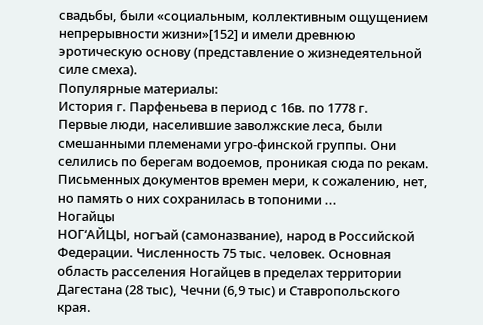свадьбы, были «социальным, коллективным ощущением непрерывности жизни»[152] и имели древнюю эротическую основу (представление о жизнедеятельной силе смеха).
Популярные материалы:
История г. Парфеньева в период с 16в. по 1778 г.
Первые люди, населившие заволжские леса, были смешанными племенами угро-финской группы. Они селились по берегам водоемов, проникая сюда по рекам. Письменных документов времен мери, к сожалению, нет, но память о них сохранилась в топоними ...
Ногайцы
НОГ‘АЙЦЫ, ногъай (самоназвание), народ в Российской Федерации. Численность 75 тыс. человек. Основная область расселения Ногайцев в пределах территории Дагестана (28 тыс), Чечни (6,9 тыс) и Ставропольского края.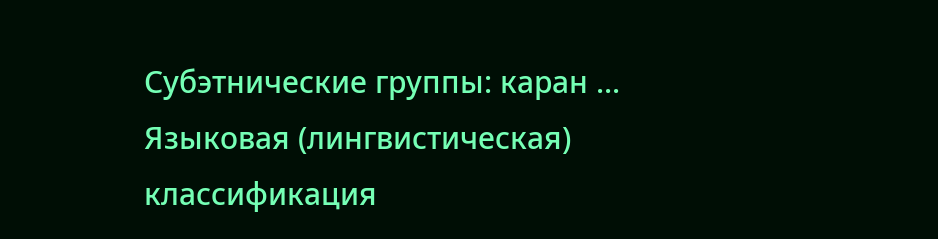Субэтнические группы: каран ...
Языковая (лингвистическая)
классификация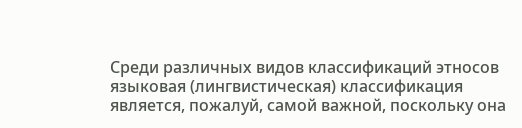Среди различных видов классификаций этносов языковая (лингвистическая) классификация является, пожалуй, самой важной, поскольку она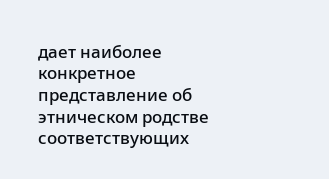дает наиболее конкретное представление об этническом родстве соответствующих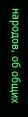народов, об общих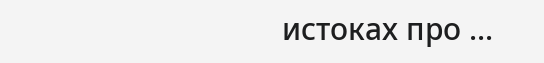истоках про ...